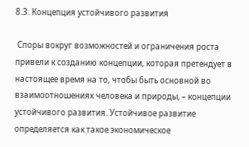8.3. Концепция устойчивого развития

 Споры вокруг возможностей и ограничения роста привели к созданию концепции, которая претендует в настоящее время на то, чтобы быть основной во взаимоотношениях человека и природы, – концепции устойчивого развития. Устойчивое развитие определяется как такое экономическое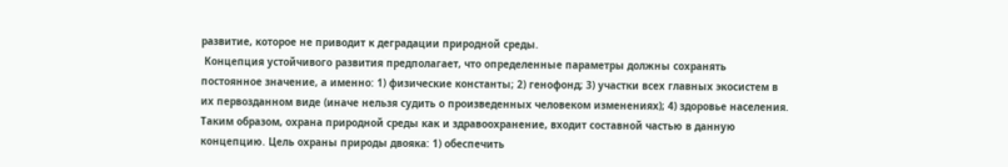развитие, которое не приводит к деградации природной среды.
 Концепция устойчивого развития предполагает, что определенные параметры должны сохранять постоянное значение, а именно: 1) физические константы; 2) генофонд; 3) участки всех главных экосистем в их первозданном виде (иначе нельзя судить о произведенных человеком изменениях); 4) здоровье населения. Таким образом, охрана природной среды как и здравоохранение, входит составной частью в данную концепцию. Цель охраны природы двояка: 1) обеспечить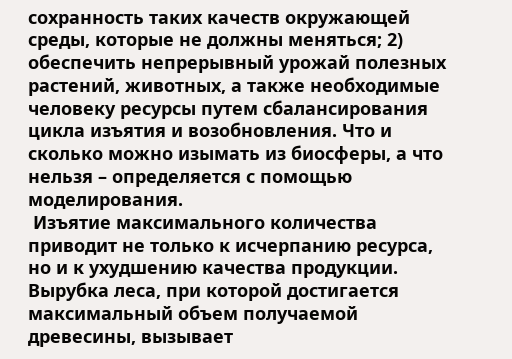сохранность таких качеств окружающей среды, которые не должны меняться; 2) обеспечить непрерывный урожай полезных растений, животных, а также необходимые человеку ресурсы путем сбалансирования цикла изъятия и возобновления. Что и сколько можно изымать из биосферы, а что нельзя – определяется с помощью моделирования.
 Изъятие максимального количества приводит не только к исчерпанию ресурса, но и к ухудшению качества продукции. Вырубка леса, при которой достигается максимальный объем получаемой древесины, вызывает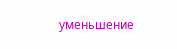уменьшение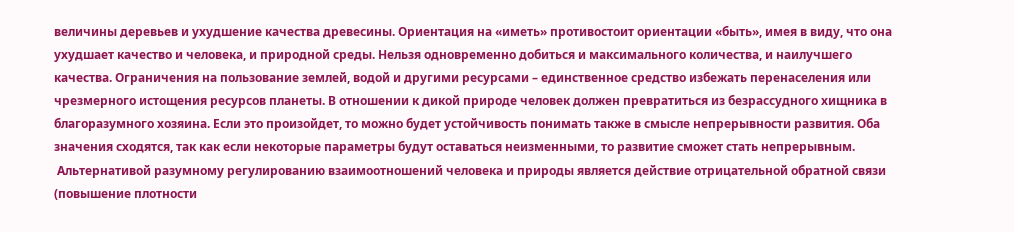величины деревьев и ухудшение качества древесины. Ориентация на «иметь» противостоит ориентации «быть», имея в виду, что она ухудшает качество и человека, и природной среды. Нельзя одновременно добиться и максимального количества, и наилучшего качества. Ограничения на пользование землей, водой и другими ресурсами – единственное средство избежать перенаселения или чрезмерного истощения ресурсов планеты. В отношении к дикой природе человек должен превратиться из безрассудного хищника в благоразумного хозяина. Если это произойдет, то можно будет устойчивость понимать также в смысле непрерывности развития. Оба значения сходятся, так как если некоторые параметры будут оставаться неизменными, то развитие сможет стать непрерывным.
 Альтернативой разумному регулированию взаимоотношений человека и природы является действие отрицательной обратной связи (повышение плотности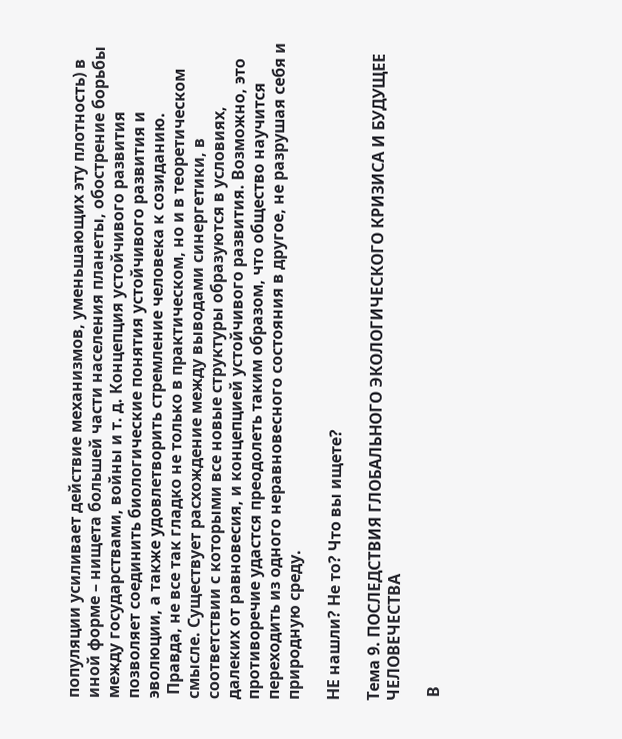популяции усиливает действие механизмов, уменьшающих эту плотность) в иной форме – нищета большей части населения планеты, обострение борьбы между государствами, войны и т. д. Концепция устойчивого развития позволяет соединить биологические понятия устойчивого развития и эволюции, а также удовлетворить стремление человека к созиданию.
 Правда, не все так гладко не только в практическом, но и в теоретическом смысле. Существует расхождение между выводами синергетики, в соответствии с которыми все новые структуры образуются в условиях, далеких от равновесия, и концепцией устойчивого развития. Возможно, это противоречие удастся преодолеть таким образом, что общество научится переходить из одного неравновесного состояния в другое, не разрушая себя и природную среду.

НЕ нашли? Не то? Что вы ищете?

Тема 9. ПОСЛЕДСТВИЯ ГЛОБАЛЬНОГО ЭКОЛОГИЧЕСКОГО КРИЗИСА И БУДУЩЕЕ ЧЕЛОВЕЧЕСТВА

 В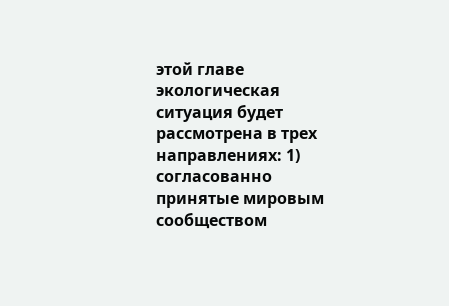этой главе экологическая ситуация будет рассмотрена в трех направлениях: 1) согласованно принятые мировым сообществом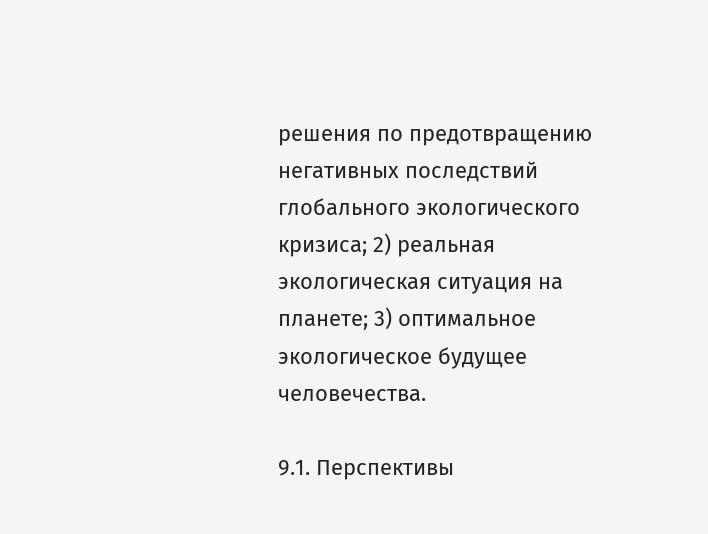решения по предотвращению негативных последствий глобального экологического кризиса; 2) реальная экологическая ситуация на планете; 3) оптимальное экологическое будущее человечества.

9.1. Перспективы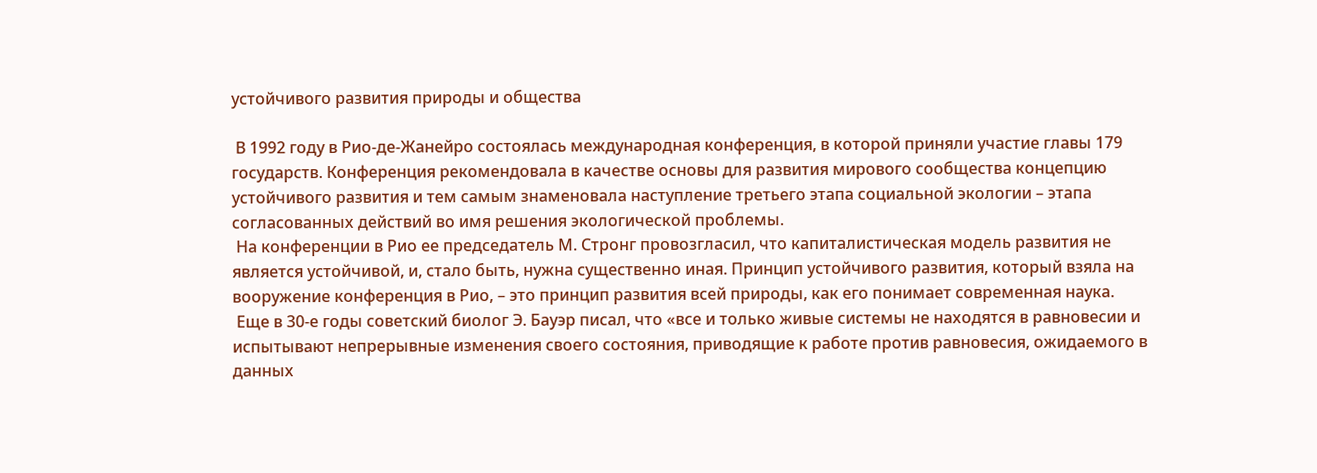устойчивого развития природы и общества

 В 1992 году в Рио-де-Жанейро состоялась международная конференция, в которой приняли участие главы 179 государств. Конференция рекомендовала в качестве основы для развития мирового сообщества концепцию устойчивого развития и тем самым знаменовала наступление третьего этапа социальной экологии – этапа согласованных действий во имя решения экологической проблемы.
 На конференции в Рио ее председатель М. Стронг провозгласил, что капиталистическая модель развития не является устойчивой, и, стало быть, нужна существенно иная. Принцип устойчивого развития, который взяла на вооружение конференция в Рио, – это принцип развития всей природы, как его понимает современная наука.
 Еще в 30-е годы советский биолог Э. Бауэр писал, что «все и только живые системы не находятся в равновесии и испытывают непрерывные изменения своего состояния, приводящие к работе против равновесия, ожидаемого в данных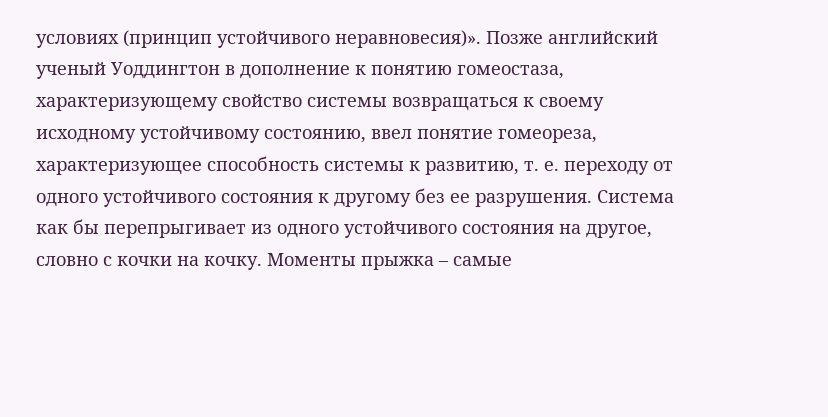условиях (принцип устойчивого неравновесия)». Позже английский ученый Уоддингтон в дополнение к понятию гомеостаза, характеризующему свойство системы возвращаться к своему исходному устойчивому состоянию, ввел понятие гомеореза, характеризующее способность системы к развитию, т. е. переходу от одного устойчивого состояния к другому без ее разрушения. Система как бы перепрыгивает из одного устойчивого состояния на другое, словно с кочки на кочку. Моменты прыжка – самые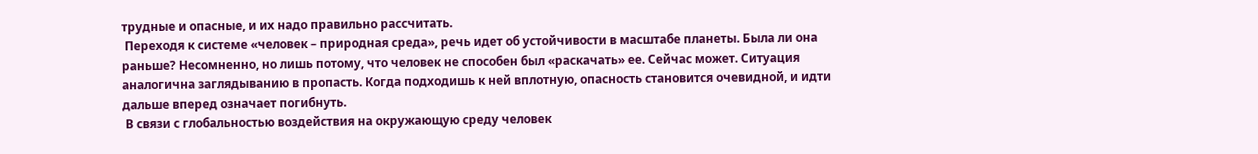трудные и опасные, и их надо правильно рассчитать.
 Переходя к системе «человек – природная среда», речь идет об устойчивости в масштабе планеты. Была ли она раньше? Несомненно, но лишь потому, что человек не способен был «раскачать» ее. Сейчас может. Ситуация аналогична заглядыванию в пропасть. Когда подходишь к ней вплотную, опасность становится очевидной, и идти дальше вперед означает погибнуть.
 В связи с глобальностью воздействия на окружающую среду человек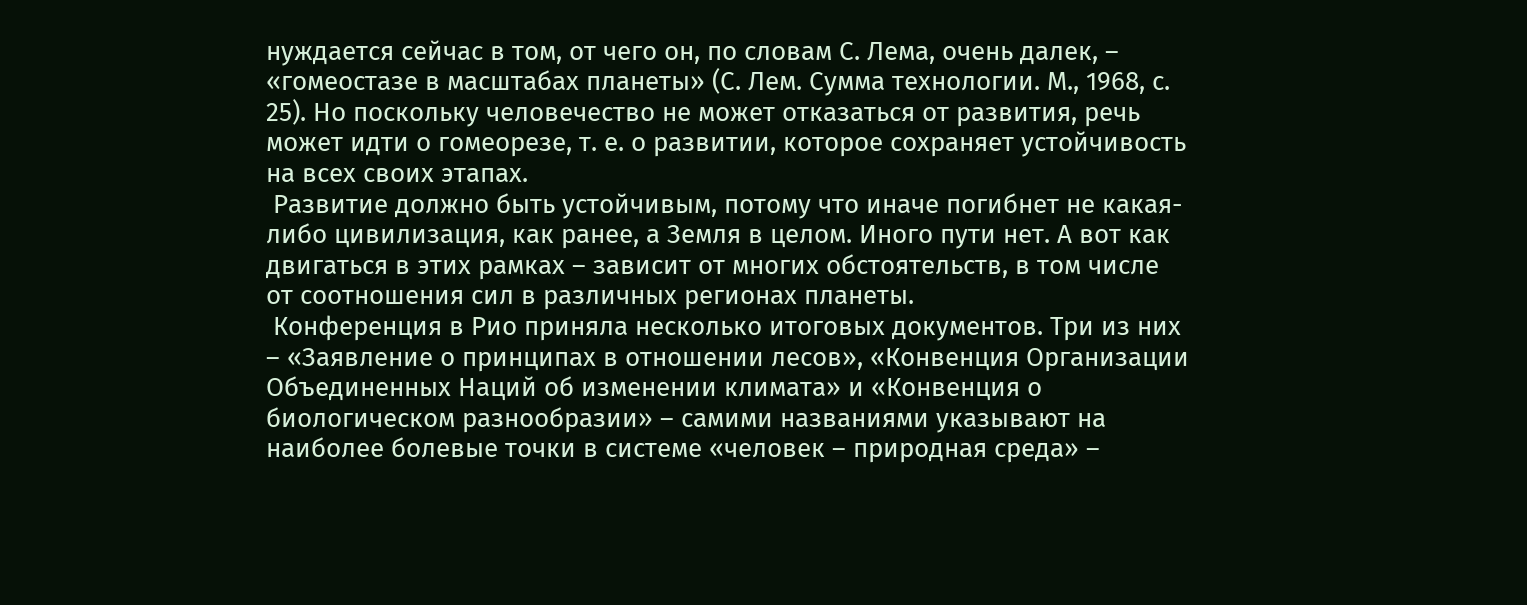нуждается сейчас в том, от чего он, по словам С. Лема, очень далек, – «гомеостазе в масштабах планеты» (С. Лем. Сумма технологии. М., 1968, с. 25). Но поскольку человечество не может отказаться от развития, речь может идти о гомеорезе, т. е. о развитии, которое сохраняет устойчивость на всех своих этапах.
 Развитие должно быть устойчивым, потому что иначе погибнет не какая-либо цивилизация, как ранее, а Земля в целом. Иного пути нет. А вот как двигаться в этих рамках – зависит от многих обстоятельств, в том числе от соотношения сил в различных регионах планеты.
 Конференция в Рио приняла несколько итоговых документов. Три из них – «Заявление о принципах в отношении лесов», «Конвенция Организации Объединенных Наций об изменении климата» и «Конвенция о биологическом разнообразии» – самими названиями указывают на наиболее болевые точки в системе «человек – природная среда» –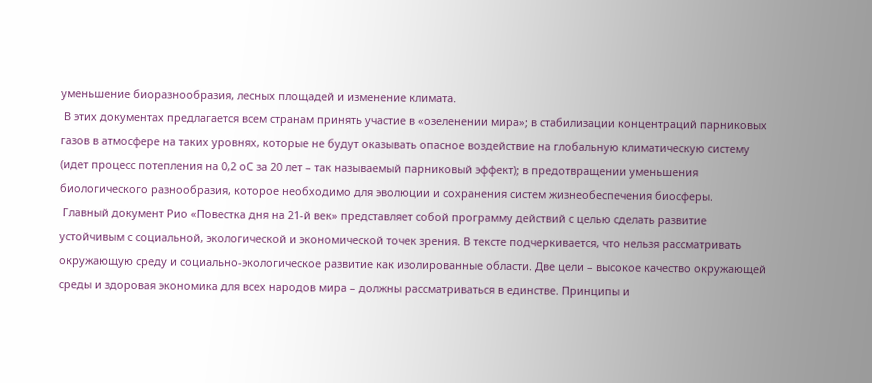уменьшение биоразнообразия, лесных площадей и изменение климата.
 В этих документах предлагается всем странам принять участие в «озеленении мира»; в стабилизации концентраций парниковых газов в атмосфере на таких уровнях, которые не будут оказывать опасное воздействие на глобальную климатическую систему (идет процесс потепления на 0,2 оС за 20 лет – так называемый парниковый эффект); в предотвращении уменьшения биологического разнообразия, которое необходимо для эволюции и сохранения систем жизнеобеспечения биосферы.
 Главный документ Рио «Повестка дня на 21-й век» представляет собой программу действий с целью сделать развитие устойчивым с социальной, экологической и экономической точек зрения. В тексте подчеркивается, что нельзя рассматривать окружающую среду и социально-экологическое развитие как изолированные области. Две цели – высокое качество окружающей среды и здоровая экономика для всех народов мира – должны рассматриваться в единстве. Принципы и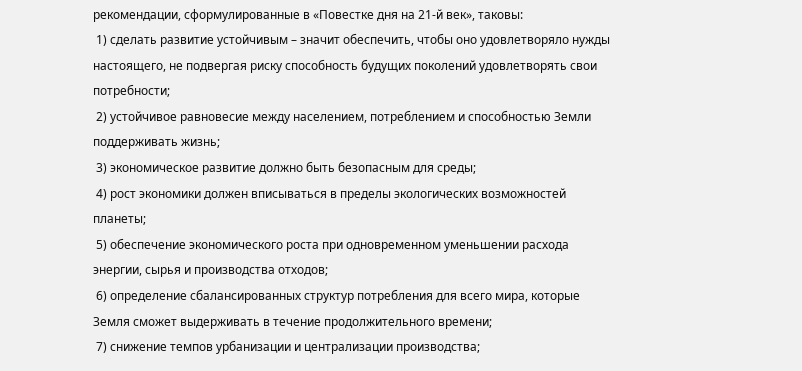рекомендации, сформулированные в «Повестке дня на 21-й век», таковы:
 1) сделать развитие устойчивым – значит обеспечить, чтобы оно удовлетворяло нужды настоящего, не подвергая риску способность будущих поколений удовлетворять свои потребности;
 2) устойчивое равновесие между населением, потреблением и способностью Земли поддерживать жизнь;
 3) экономическое развитие должно быть безопасным для среды;
 4) рост экономики должен вписываться в пределы экологических возможностей планеты;
 5) обеспечение экономического роста при одновременном уменьшении расхода энергии, сырья и производства отходов;
 6) определение сбалансированных структур потребления для всего мира, которые Земля сможет выдерживать в течение продолжительного времени;
 7) снижение темпов урбанизации и централизации производства;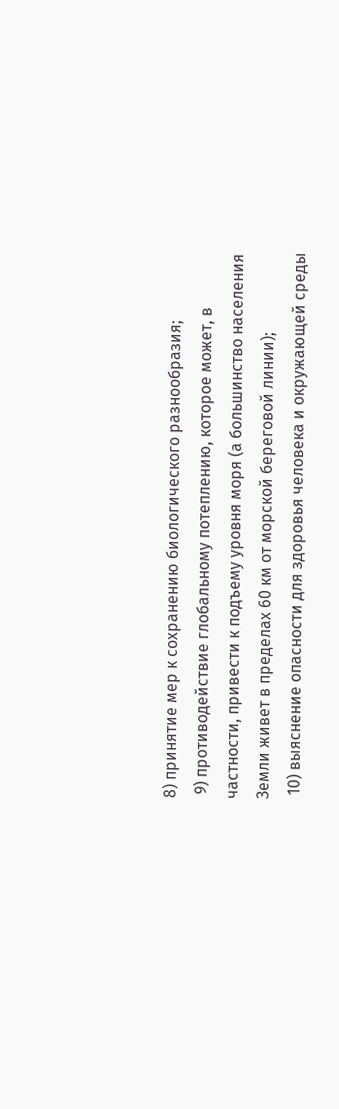8) принятие мер к сохранению биологического разнообразия;
 9) противодействие глобальному потеплению, которое может, в частности, привести к подъему уровня моря (а большинство населения Земли живет в пределах 60 км от морской береговой линии);
 10) выяснение опасности для здоровья человека и окружающей среды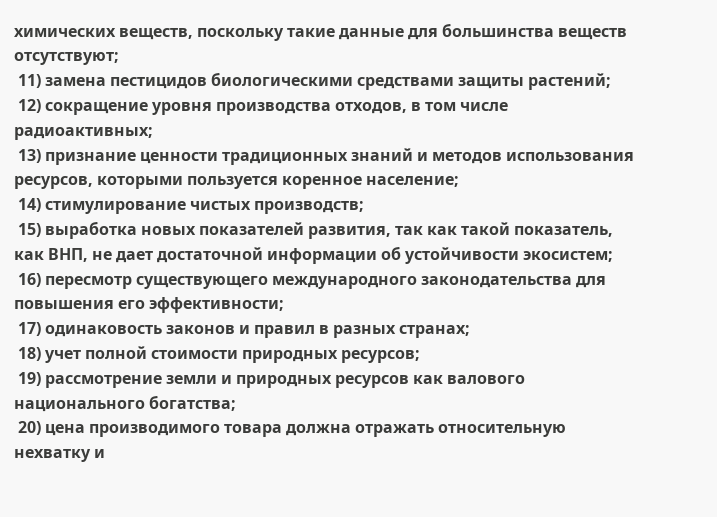химических веществ, поскольку такие данные для большинства веществ отсутствуют;
 11) замена пестицидов биологическими средствами защиты растений;
 12) сокращение уровня производства отходов, в том числе радиоактивных;
 13) признание ценности традиционных знаний и методов использования ресурсов, которыми пользуется коренное население;
 14) стимулирование чистых производств;
 15) выработка новых показателей развития, так как такой показатель, как ВНП, не дает достаточной информации об устойчивости экосистем;
 16) пересмотр существующего международного законодательства для повышения его эффективности;
 17) одинаковость законов и правил в разных странах;
 18) учет полной стоимости природных ресурсов;
 19) рассмотрение земли и природных ресурсов как валового национального богатства;
 20) цена производимого товара должна отражать относительную нехватку и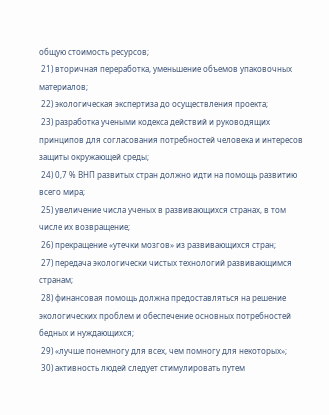общую стоимость ресурсов;
 21) вторичная переработка, уменьшение объемов упаковочных материалов;
 22) экологическая экспертиза до осуществления проекта;
 23) разработка учеными кодекса действий и руководящих принципов для согласования потребностей человека и интересов защиты окружающей среды;
 24) 0,7 % ВНП развитых стран должно идти на помощь развитию всего мира;
 25) увеличение числа ученых в развивающихся странах, в том числе их возвращение;
 26) прекращение «утечки мозгов» из развивающихся стран;
 27) передача экологически чистых технологий развивающимся странам;
 28) финансовая помощь должна предоставляться на решение экологических проблем и обеспечение основных потребностей бедных и нуждающихся;
 29) «лучше понемногу для всех, чем помногу для некоторых»;
 30) активность людей следует стимулировать путем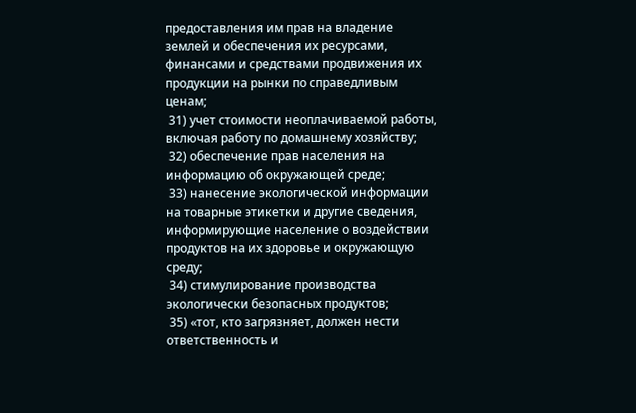предоставления им прав на владение землей и обеспечения их ресурсами, финансами и средствами продвижения их продукции на рынки по справедливым ценам;
 31) учет стоимости неоплачиваемой работы, включая работу по домашнему хозяйству;
 32) обеспечение прав населения на информацию об окружающей среде;
 33) нанесение экологической информации на товарные этикетки и другие сведения, информирующие население о воздействии продуктов на их здоровье и окружающую среду;
 34) стимулирование производства экологически безопасных продуктов;
 35) «тот, кто загрязняет, должен нести ответственность и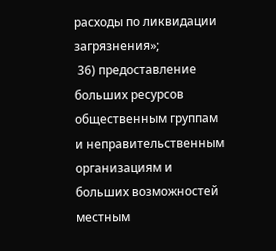расходы по ликвидации загрязнения»;
 36) предоставление больших ресурсов общественным группам и неправительственным организациям и больших возможностей местным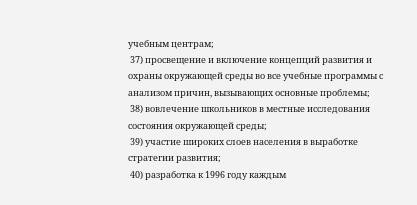учебным центрам;
 37) просвещение и включение концепций развития и охраны окружающей среды во все учебные программы с анализом причин, вызывающих основные проблемы;
 38) вовлечение школьников в местные исследования состояния окружающей среды;
 39) участие широких слоев населения в выработке стратегии развития;
 40) разработка к 1996 году каждым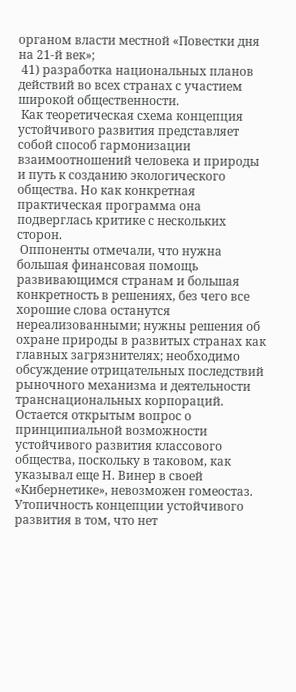органом власти местной «Повестки дня на 21-й век»;
 41) разработка национальных планов действий во всех странах с участием широкой общественности.
 Как теоретическая схема концепция устойчивого развития представляет собой способ гармонизации взаимоотношений человека и природы и путь к созданию экологического общества. Но как конкретная практическая программа она подверглась критике с нескольких сторон.
 Оппоненты отмечали, что нужна большая финансовая помощь развивающимся странам и большая конкретность в решениях, без чего все хорошие слова останутся нереализованными; нужны решения об охране природы в развитых странах как главных загрязнителях; необходимо обсуждение отрицательных последствий рыночного механизма и деятельности транснациональных корпораций. Остается открытым вопрос о принципиальной возможности устойчивого развития классового общества, поскольку в таковом, как указывал еще Н. Винер в своей «Кибернетике», невозможен гомеостаз. Утопичность концепции устойчивого развития в том, что нет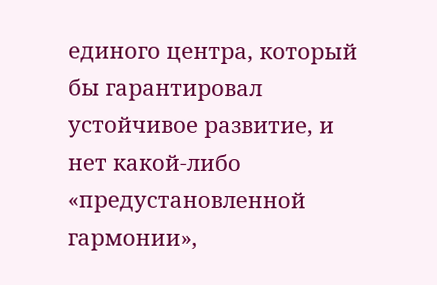единого центра, который бы гарантировал устойчивое развитие, и нет какой-либо «предустановленной гармонии»,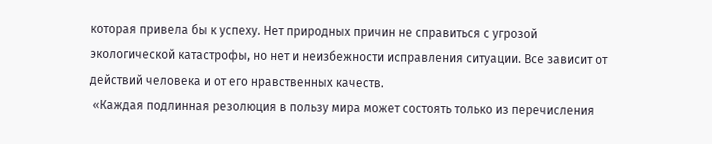которая привела бы к успеху. Нет природных причин не справиться с угрозой экологической катастрофы, но нет и неизбежности исправления ситуации. Все зависит от действий человека и от его нравственных качеств.
 «Каждая подлинная резолюция в пользу мира может состоять только из перечисления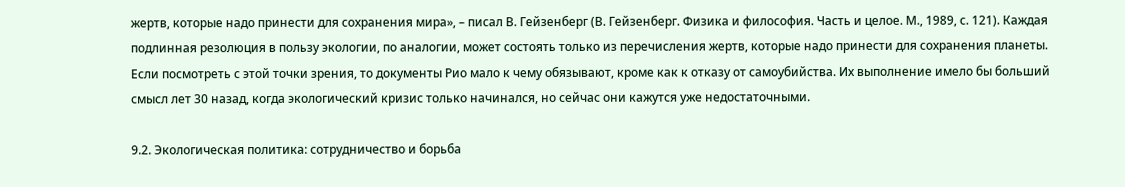жертв, которые надо принести для сохранения мира», – писал В. Гейзенберг (В. Гейзенберг. Физика и философия. Часть и целое. М., 1989, с. 121). Каждая подлинная резолюция в пользу экологии, по аналогии, может состоять только из перечисления жертв, которые надо принести для сохранения планеты. Если посмотреть с этой точки зрения, то документы Рио мало к чему обязывают, кроме как к отказу от самоубийства. Их выполнение имело бы больший смысл лет 30 назад, когда экологический кризис только начинался, но сейчас они кажутся уже недостаточными.

9.2. Экологическая политика: сотрудничество и борьба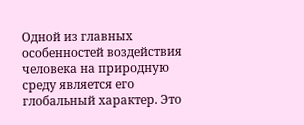Одной из главных особенностей воздействия человека на природную среду является его глобальный характер. Это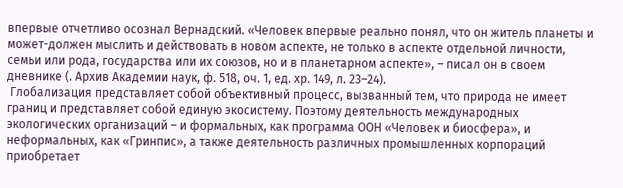впервые отчетливо осознал Вернадский. «Человек впервые реально понял, что он житель планеты и может-должен мыслить и действовать в новом аспекте, не только в аспекте отдельной личности, семьи или рода, государства или их союзов, но и в планетарном аспекте», – писал он в своем дневнике (. Архив Академии наук, ф. 518, оч. 1, ед. хр. 149, л. 23–24).
 Глобализация представляет собой объективный процесс, вызванный тем, что природа не имеет границ и представляет собой единую экосистему. Поэтому деятельность международных экологических организаций – и формальных, как программа ООН «Человек и биосфера», и неформальных, как «Гринпис», а также деятельность различных промышленных корпораций приобретает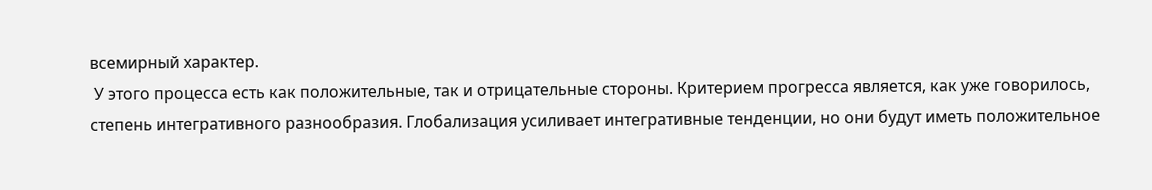всемирный характер.
 У этого процесса есть как положительные, так и отрицательные стороны. Критерием прогресса является, как уже говорилось, степень интегративного разнообразия. Глобализация усиливает интегративные тенденции, но они будут иметь положительное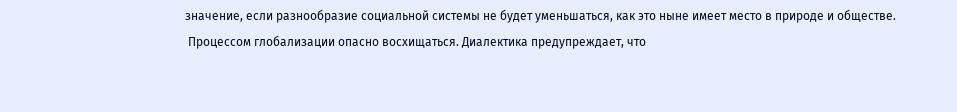значение, если разнообразие социальной системы не будет уменьшаться, как это ныне имеет место в природе и обществе.
 Процессом глобализации опасно восхищаться. Диалектика предупреждает, что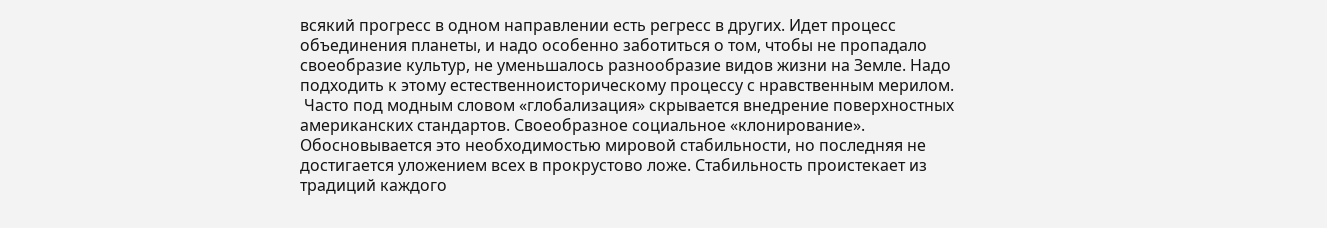всякий прогресс в одном направлении есть регресс в других. Идет процесс объединения планеты, и надо особенно заботиться о том, чтобы не пропадало своеобразие культур, не уменьшалось разнообразие видов жизни на Земле. Надо подходить к этому естественноисторическому процессу с нравственным мерилом.
 Часто под модным словом «глобализация» скрывается внедрение поверхностных американских стандартов. Своеобразное социальное «клонирование». Обосновывается это необходимостью мировой стабильности, но последняя не достигается уложением всех в прокрустово ложе. Стабильность проистекает из традиций каждого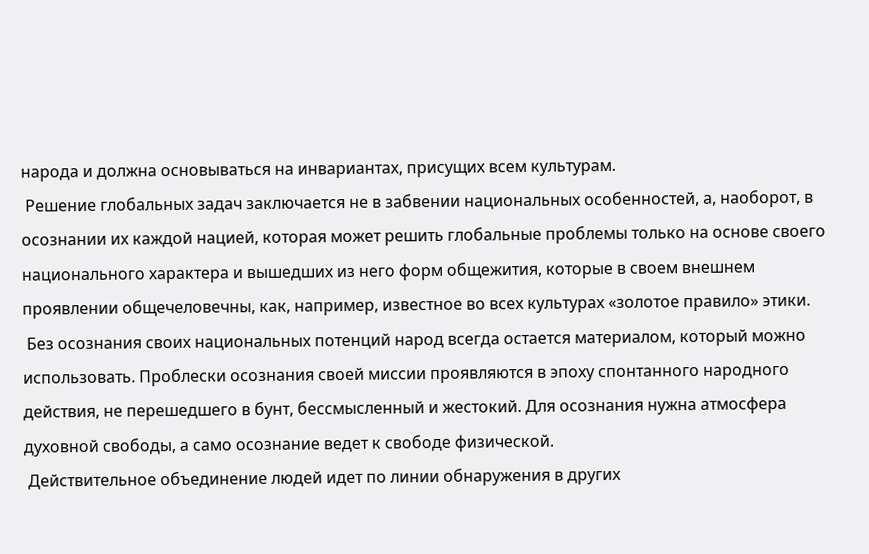народа и должна основываться на инвариантах, присущих всем культурам.
 Решение глобальных задач заключается не в забвении национальных особенностей, а, наоборот, в осознании их каждой нацией, которая может решить глобальные проблемы только на основе своего национального характера и вышедших из него форм общежития, которые в своем внешнем проявлении общечеловечны, как, например, известное во всех культурах «золотое правило» этики.
 Без осознания своих национальных потенций народ всегда остается материалом, который можно использовать. Проблески осознания своей миссии проявляются в эпоху спонтанного народного действия, не перешедшего в бунт, бессмысленный и жестокий. Для осознания нужна атмосфера духовной свободы, а само осознание ведет к свободе физической.
 Действительное объединение людей идет по линии обнаружения в других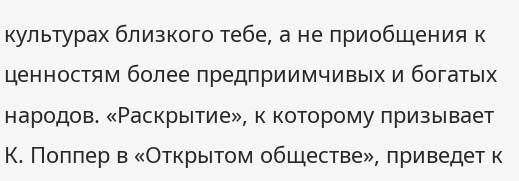культурах близкого тебе, а не приобщения к ценностям более предприимчивых и богатых народов. «Раскрытие», к которому призывает К. Поппер в «Открытом обществе», приведет к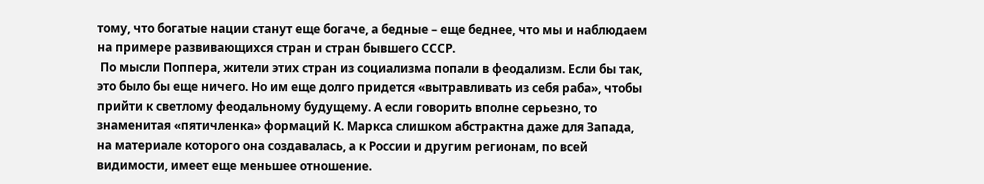тому, что богатые нации станут еще богаче, а бедные – еще беднее, что мы и наблюдаем на примере развивающихся стран и стран бывшего СССР.
 По мысли Поппера, жители этих стран из социализма попали в феодализм. Если бы так, это было бы еще ничего. Но им еще долго придется «вытравливать из себя раба», чтобы прийти к светлому феодальному будущему. А если говорить вполне серьезно, то знаменитая «пятичленка» формаций К. Маркса слишком абстрактна даже для Запада, на материале которого она создавалась, а к России и другим регионам, по всей видимости, имеет еще меньшее отношение.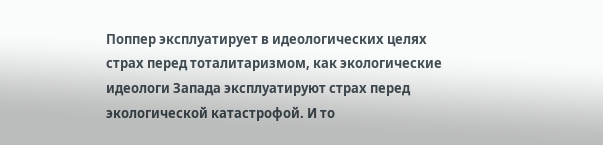Поппер эксплуатирует в идеологических целях страх перед тоталитаризмом, как экологические идеологи Запада эксплуатируют страх перед экологической катастрофой. И то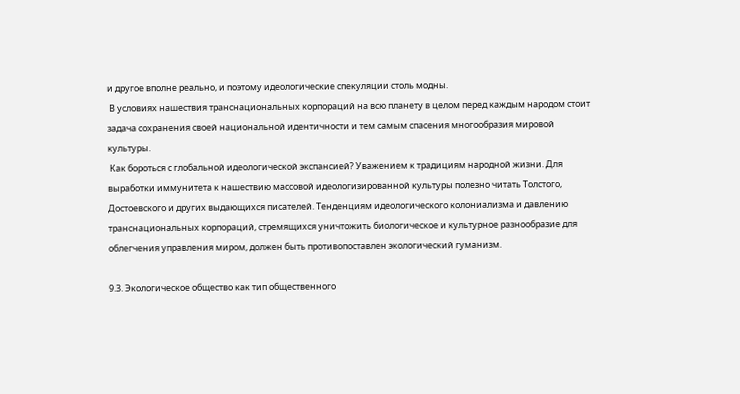и другое вполне реально, и поэтому идеологические спекуляции столь модны.
 В условиях нашествия транснациональных корпораций на всю планету в целом перед каждым народом стоит задача сохранения своей национальной идентичности и тем самым спасения многообразия мировой культуры.
 Как бороться с глобальной идеологической экспансией? Уважением к традициям народной жизни. Для выработки иммунитета к нашествию массовой идеологизированной культуры полезно читать Толстого, Достоевского и других выдающихся писателей. Тенденциям идеологического колониализма и давлению транснациональных корпораций, стремящихся уничтожить биологическое и культурное разнообразие для облегчения управления миром, должен быть противопоставлен экологический гуманизм.

9.3. Экологическое общество как тип общественного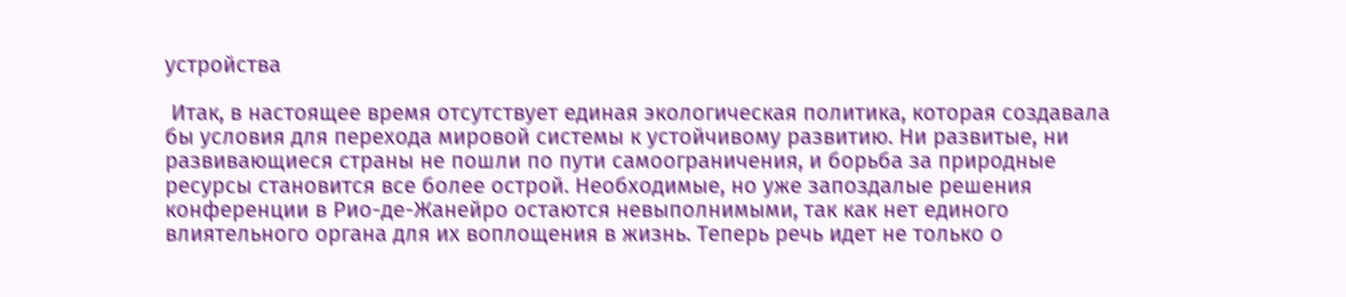устройства

 Итак, в настоящее время отсутствует единая экологическая политика, которая создавала бы условия для перехода мировой системы к устойчивому развитию. Ни развитые, ни развивающиеся страны не пошли по пути самоограничения, и борьба за природные ресурсы становится все более острой. Необходимые, но уже запоздалые решения конференции в Рио-де-Жанейро остаются невыполнимыми, так как нет единого влиятельного органа для их воплощения в жизнь. Теперь речь идет не только о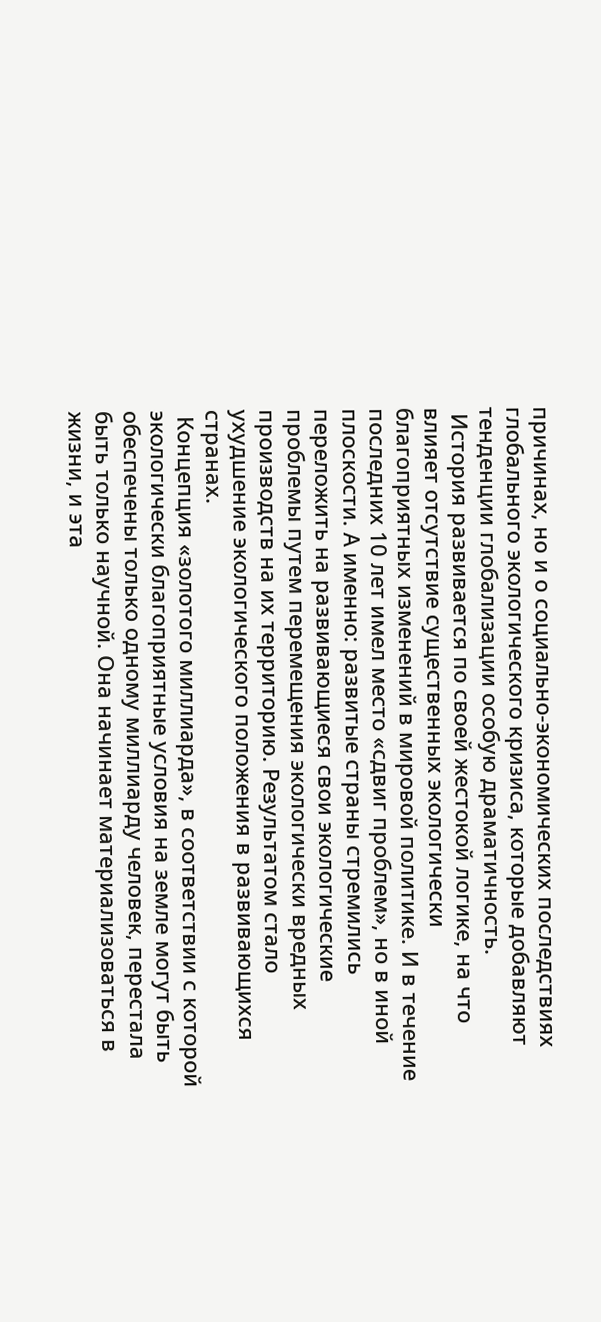причинах, но и о социально-экономических последствиях глобального экологического кризиса, которые добавляют тенденции глобализации особую драматичность.
 История развивается по своей жестокой логике, на что влияет отсутствие существенных экологически благоприятных изменений в мировой политике. И в течение последних 10 лет имел место «сдвиг проблем», но в иной плоскости. А именно: развитые страны стремились переложить на развивающиеся свои экологические проблемы путем перемещения экологически вредных производств на их территорию. Результатом стало ухудшение экологического положения в развивающихся странах.
 Концепция «золотого миллиарда», в соответствии с которой экологически благоприятные условия на земле могут быть обеспечены только одному миллиарду человек, перестала быть только научной. Она начинает материализоваться в жизни, и эта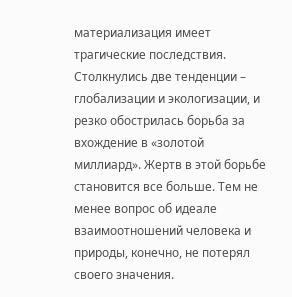материализация имеет трагические последствия. Столкнулись две тенденции – глобализации и экологизации, и резко обострилась борьба за вхождение в «золотой миллиард». Жертв в этой борьбе становится все больше. Тем не менее вопрос об идеале взаимоотношений человека и природы, конечно, не потерял своего значения.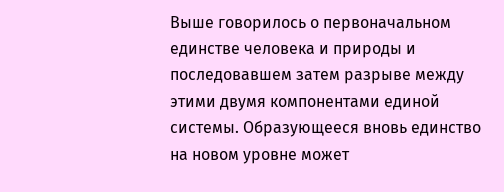Выше говорилось о первоначальном единстве человека и природы и последовавшем затем разрыве между этими двумя компонентами единой системы. Образующееся вновь единство на новом уровне может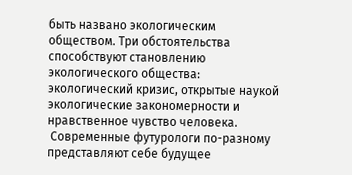быть названо экологическим обществом. Три обстоятельства способствуют становлению экологического общества: экологический кризис, открытые наукой экологические закономерности и нравственное чувство человека.
 Современные футурологи по-разному представляют себе будущее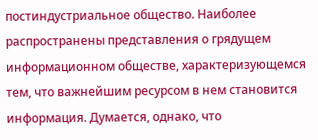постиндустриальное общество. Наиболее распространены представления о грядущем информационном обществе, характеризующемся тем, что важнейшим ресурсом в нем становится информация. Думается, однако, что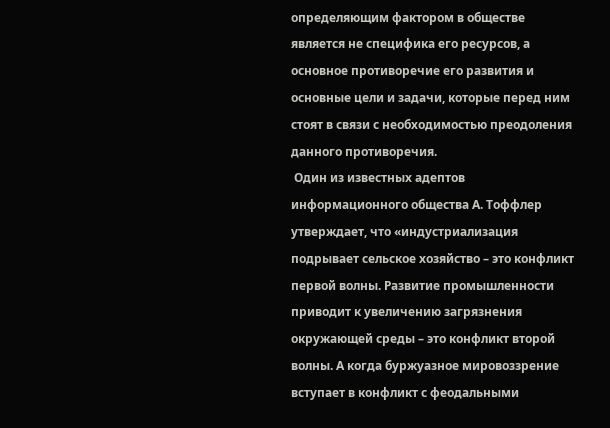определяющим фактором в обществе является не специфика его ресурсов, а основное противоречие его развития и основные цели и задачи, которые перед ним стоят в связи с необходимостью преодоления данного противоречия.
 Один из известных адептов информационного общества А. Тоффлер утверждает, что «индустриализация подрывает сельское хозяйство – это конфликт первой волны. Развитие промышленности приводит к увеличению загрязнения окружающей среды – это конфликт второй волны. А когда буржуазное мировоззрение вступает в конфликт с феодальными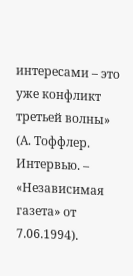интересами – это уже конфликт третьей волны» (А. Тоффлер. Интервью. – «Независимая газета» от 7.06.1994).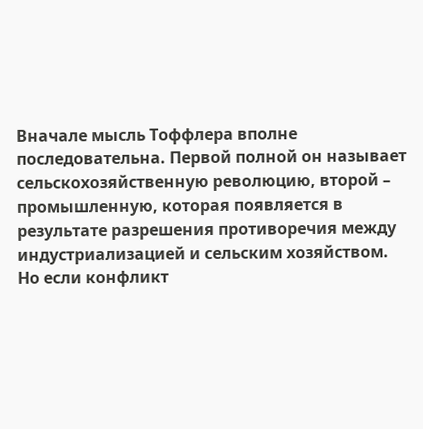Вначале мысль Тоффлера вполне последовательна. Первой полной он называет сельскохозяйственную революцию, второй – промышленную, которая появляется в результате разрешения противоречия между индустриализацией и сельским хозяйством. Но если конфликт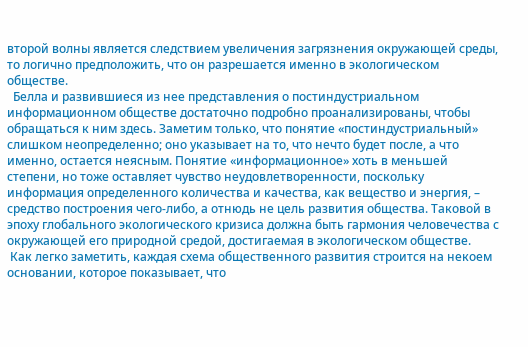второй волны является следствием увеличения загрязнения окружающей среды, то логично предположить, что он разрешается именно в экологическом обществе.
  Белла и развившиеся из нее представления о постиндустриальном информационном обществе достаточно подробно проанализированы, чтобы обращаться к ним здесь. Заметим только, что понятие «постиндустриальный» слишком неопределенно; оно указывает на то, что нечто будет после, а что именно, остается неясным. Понятие «информационное» хоть в меньшей степени, но тоже оставляет чувство неудовлетворенности, поскольку информация определенного количества и качества, как вещество и энергия, – средство построения чего-либо, а отнюдь не цель развития общества. Таковой в эпоху глобального экологического кризиса должна быть гармония человечества с окружающей его природной средой, достигаемая в экологическом обществе.
 Как легко заметить, каждая схема общественного развития строится на некоем основании, которое показывает, что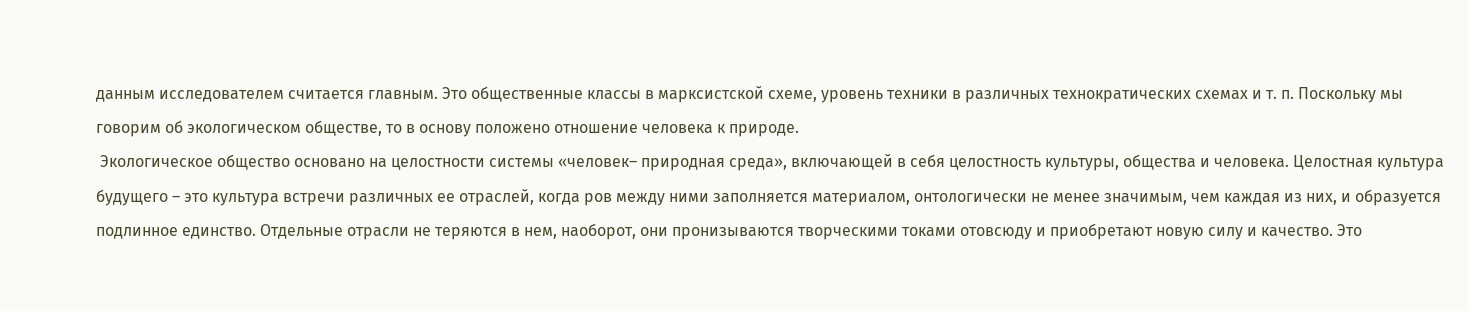данным исследователем считается главным. Это общественные классы в марксистской схеме, уровень техники в различных технократических схемах и т. п. Поскольку мы говорим об экологическом обществе, то в основу положено отношение человека к природе.
 Экологическое общество основано на целостности системы «человек– природная среда», включающей в себя целостность культуры, общества и человека. Целостная культура будущего – это культура встречи различных ее отраслей, когда ров между ними заполняется материалом, онтологически не менее значимым, чем каждая из них, и образуется подлинное единство. Отдельные отрасли не теряются в нем, наоборот, они пронизываются творческими токами отовсюду и приобретают новую силу и качество. Это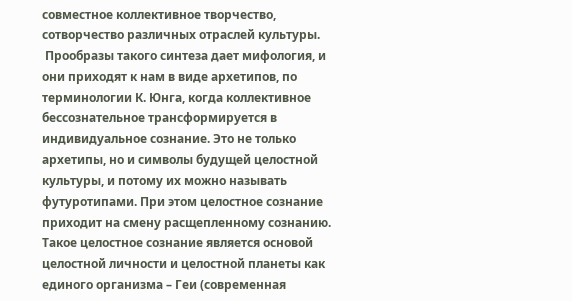совместное коллективное творчество, сотворчество различных отраслей культуры.
 Прообразы такого синтеза дает мифология, и они приходят к нам в виде архетипов, по терминологии К. Юнга, когда коллективное бессознательное трансформируется в индивидуальное сознание. Это не только архетипы, но и символы будущей целостной культуры, и потому их можно называть футуротипами. При этом целостное сознание приходит на смену расщепленному сознанию. Такое целостное сознание является основой целостной личности и целостной планеты как единого организма – Геи (современная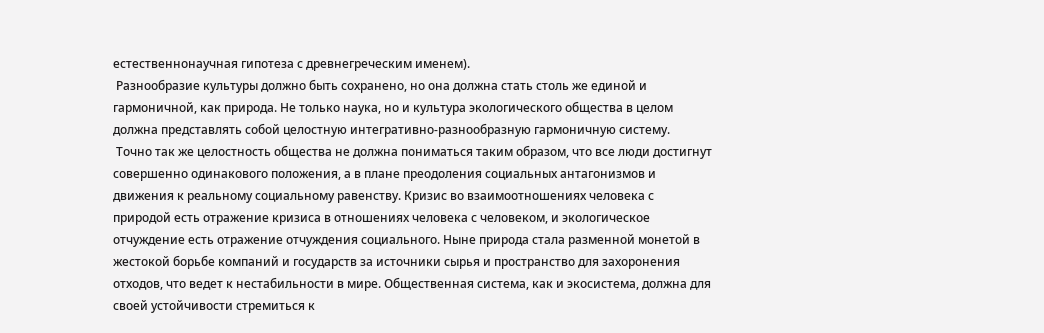естественнонаучная гипотеза с древнегреческим именем).
 Разнообразие культуры должно быть сохранено, но она должна стать столь же единой и гармоничной, как природа. Не только наука, но и культура экологического общества в целом должна представлять собой целостную интегративно-разнообразную гармоничную систему.
 Точно так же целостность общества не должна пониматься таким образом, что все люди достигнут совершенно одинакового положения, а в плане преодоления социальных антагонизмов и движения к реальному социальному равенству. Кризис во взаимоотношениях человека с природой есть отражение кризиса в отношениях человека с человеком, и экологическое отчуждение есть отражение отчуждения социального. Ныне природа стала разменной монетой в жестокой борьбе компаний и государств за источники сырья и пространство для захоронения отходов, что ведет к нестабильности в мире. Общественная система, как и экосистема, должна для своей устойчивости стремиться к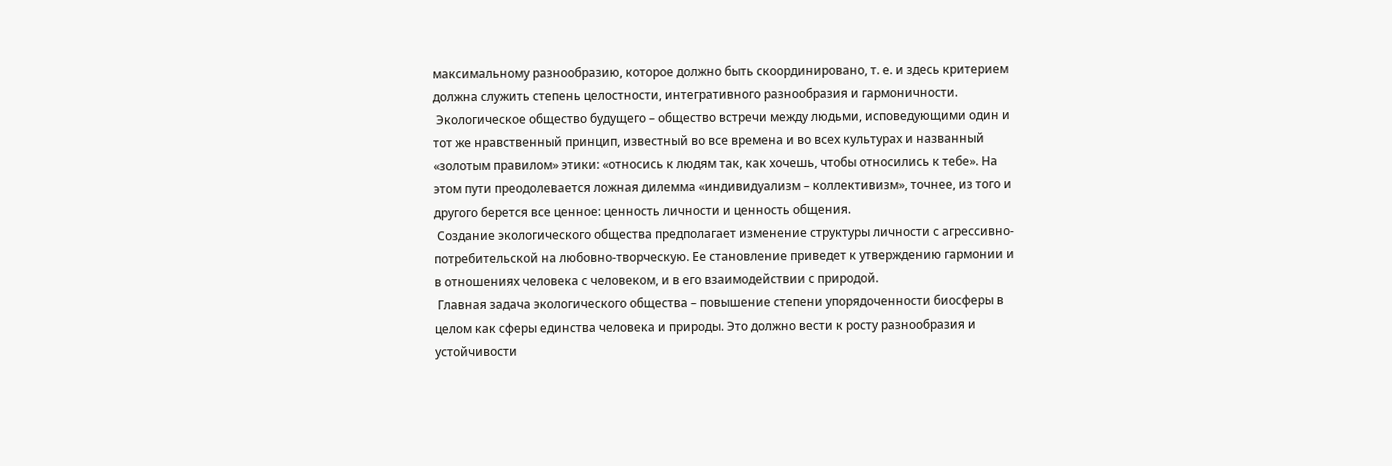максимальному разнообразию, которое должно быть скоординировано, т. е. и здесь критерием должна служить степень целостности, интегративного разнообразия и гармоничности.
 Экологическое общество будущего – общество встречи между людьми, исповедующими один и тот же нравственный принцип, известный во все времена и во всех культурах и названный «золотым правилом» этики: «относись к людям так, как хочешь, чтобы относились к тебе». На этом пути преодолевается ложная дилемма «индивидуализм – коллективизм», точнее, из того и другого берется все ценное: ценность личности и ценность общения.
 Создание экологического общества предполагает изменение структуры личности с агрессивно-потребительской на любовно-творческую. Ее становление приведет к утверждению гармонии и в отношениях человека с человеком, и в его взаимодействии с природой.
 Главная задача экологического общества – повышение степени упорядоченности биосферы в целом как сферы единства человека и природы. Это должно вести к росту разнообразия и устойчивости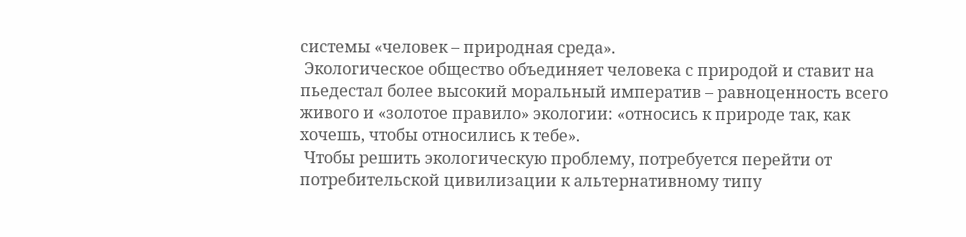системы «человек – природная среда».
 Экологическое общество объединяет человека с природой и ставит на пьедестал более высокий моральный императив – равноценность всего живого и «золотое правило» экологии: «относись к природе так, как хочешь, чтобы относились к тебе».
 Чтобы решить экологическую проблему, потребуется перейти от потребительской цивилизации к альтернативному типу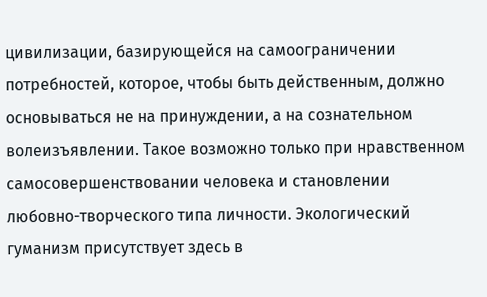цивилизации, базирующейся на самоограничении потребностей, которое, чтобы быть действенным, должно основываться не на принуждении, а на сознательном волеизъявлении. Такое возможно только при нравственном самосовершенствовании человека и становлении любовно-творческого типа личности. Экологический гуманизм присутствует здесь в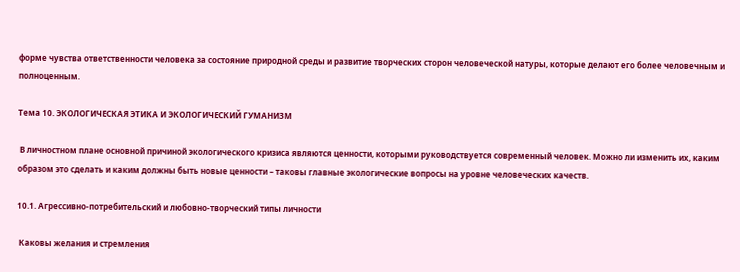форме чувства ответственности человека за состояние природной среды и развитие творческих сторон человеческой натуры, которые делают его более человечным и полноценным.

Тема 10. ЭКОЛОГИЧЕСКАЯ ЭТИКА И ЭКОЛОГИЧЕСКИЙ ГУМАНИЗМ

 В личностном плане основной причиной экологического кризиса являются ценности, которыми руководствуется современный человек. Можно ли изменить их, каким образом это сделать и каким должны быть новые ценности – таковы главные экологические вопросы на уровне человеческих качеств.

10.1. Агрессивно-потребительский и любовно-творческий типы личности

 Каковы желания и стремления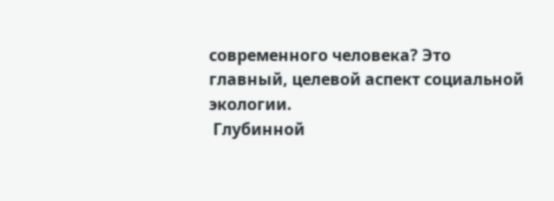современного человека? Это главный, целевой аспект социальной экологии.
 Глубинной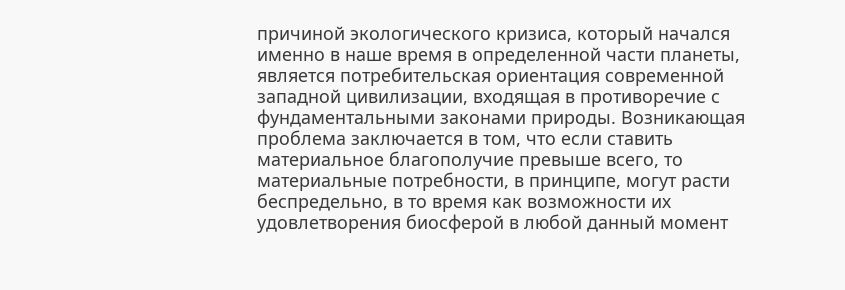причиной экологического кризиса, который начался именно в наше время в определенной части планеты, является потребительская ориентация современной западной цивилизации, входящая в противоречие с фундаментальными законами природы. Возникающая проблема заключается в том, что если ставить материальное благополучие превыше всего, то материальные потребности, в принципе, могут расти беспредельно, в то время как возможности их удовлетворения биосферой в любой данный момент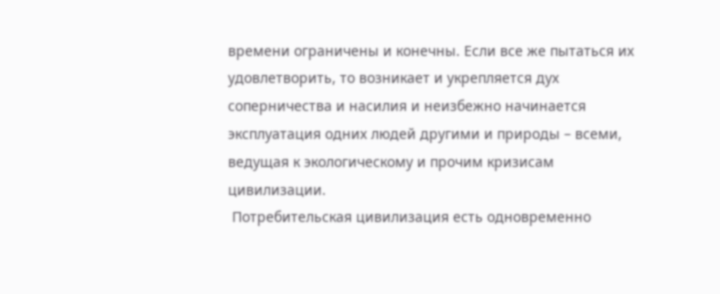времени ограничены и конечны. Если все же пытаться их удовлетворить, то возникает и укрепляется дух соперничества и насилия и неизбежно начинается эксплуатация одних людей другими и природы – всеми, ведущая к экологическому и прочим кризисам цивилизации.
 Потребительская цивилизация есть одновременно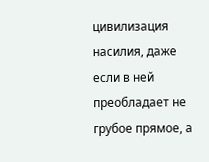цивилизация насилия, даже если в ней преобладает не грубое прямое, а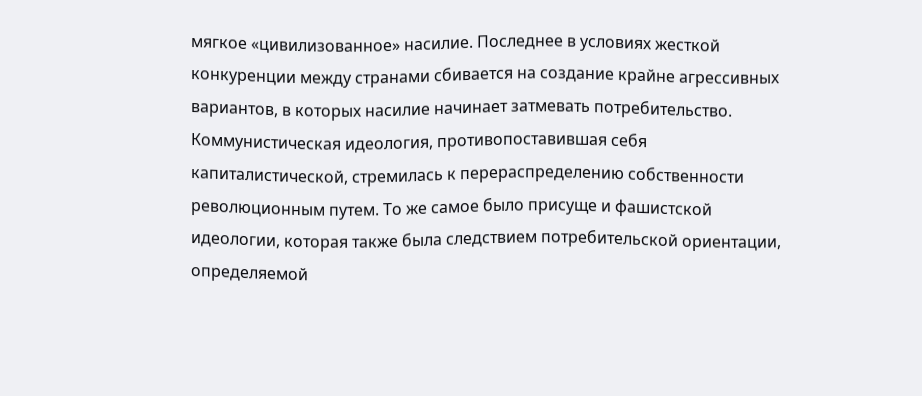мягкое «цивилизованное» насилие. Последнее в условиях жесткой конкуренции между странами сбивается на создание крайне агрессивных вариантов, в которых насилие начинает затмевать потребительство. Коммунистическая идеология, противопоставившая себя капиталистической, стремилась к перераспределению собственности революционным путем. То же самое было присуще и фашистской идеологии, которая также была следствием потребительской ориентации, определяемой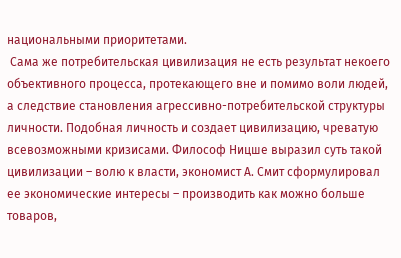национальными приоритетами.
 Сама же потребительская цивилизация не есть результат некоего объективного процесса, протекающего вне и помимо воли людей, а следствие становления агрессивно-потребительской структуры личности. Подобная личность и создает цивилизацию, чреватую всевозможными кризисами. Философ Ницше выразил суть такой цивилизации – волю к власти, экономист А. Смит сформулировал ее экономические интересы – производить как можно больше товаров,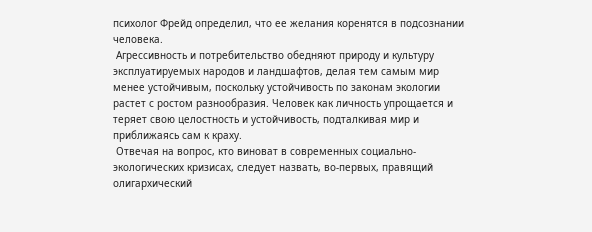психолог Фрейд определил, что ее желания коренятся в подсознании человека.
 Агрессивность и потребительство обедняют природу и культуру эксплуатируемых народов и ландшафтов, делая тем самым мир менее устойчивым, поскольку устойчивость по законам экологии растет с ростом разнообразия. Человек как личность упрощается и теряет свою целостность и устойчивость, подталкивая мир и приближаясь сам к краху.
 Отвечая на вопрос, кто виноват в современных социально-экологических кризисах, следует назвать, во-первых, правящий олигархический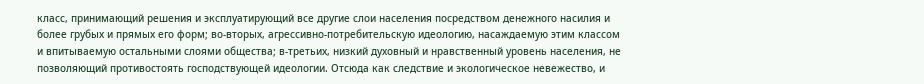класс, принимающий решения и эксплуатирующий все другие слои населения посредством денежного насилия и более грубых и прямых его форм; во-вторых, агрессивно-потребительскую идеологию, насаждаемую этим классом и впитываемую остальными слоями общества; в-третьих, низкий духовный и нравственный уровень населения, не позволяющий противостоять господствующей идеологии. Отсюда как следствие и экологическое невежество, и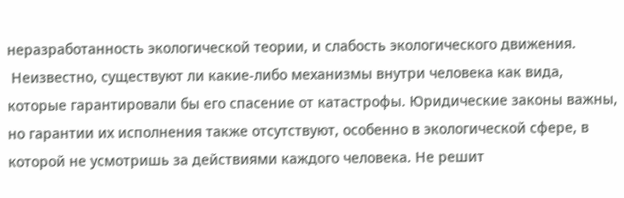неразработанность экологической теории, и слабость экологического движения.
 Неизвестно, существуют ли какие-либо механизмы внутри человека как вида, которые гарантировали бы его спасение от катастрофы. Юридические законы важны, но гарантии их исполнения также отсутствуют, особенно в экологической сфере, в которой не усмотришь за действиями каждого человека. Не решит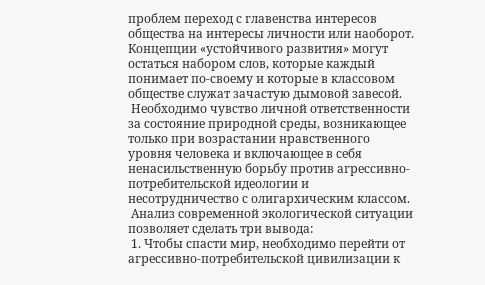проблем переход с главенства интересов общества на интересы личности или наоборот. Концепции «устойчивого развития» могут остаться набором слов, которые каждый понимает по-своему и которые в классовом обществе служат зачастую дымовой завесой.
 Необходимо чувство личной ответственности за состояние природной среды, возникающее только при возрастании нравственного уровня человека и включающее в себя ненасильственную борьбу против агрессивно-потребительской идеологии и несотрудничество с олигархическим классом.
 Анализ современной экологической ситуации позволяет сделать три вывода:
 1. Чтобы спасти мир, необходимо перейти от агрессивно-потребительской цивилизации к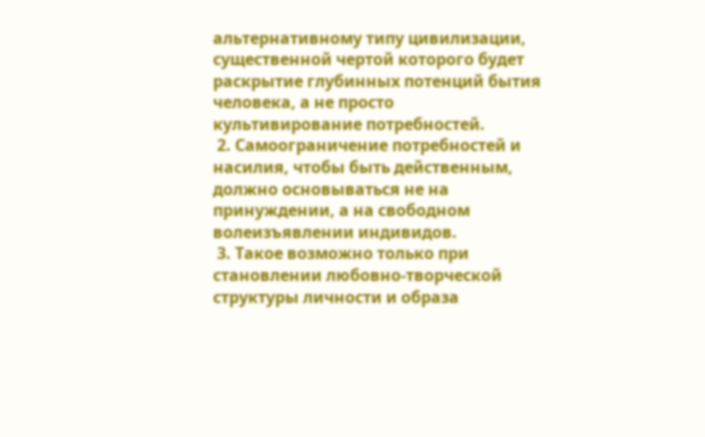альтернативному типу цивилизации, существенной чертой которого будет раскрытие глубинных потенций бытия человека, а не просто культивирование потребностей.
 2. Самоограничение потребностей и насилия, чтобы быть действенным, должно основываться не на принуждении, а на свободном волеизъявлении индивидов.
 3. Такое возможно только при становлении любовно-творческой структуры личности и образа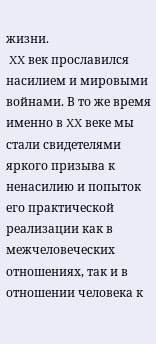жизни.
 XX век прославился насилием и мировыми войнами. В то же время именно в XX веке мы стали свидетелями яркого призыва к ненасилию и попыток его практической реализации как в межчеловеческих отношениях, так и в отношении человека к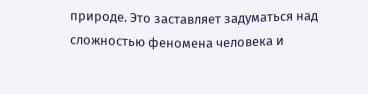природе. Это заставляет задуматься над сложностью феномена человека и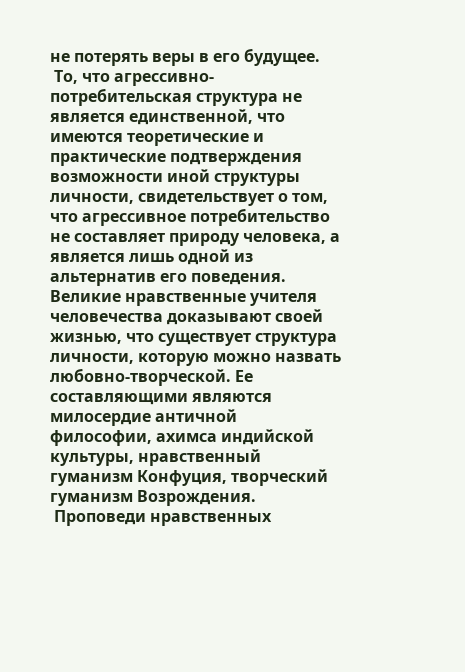не потерять веры в его будущее.
 То, что агрессивно-потребительская структура не является единственной, что имеются теоретические и практические подтверждения возможности иной структуры личности, свидетельствует о том, что агрессивное потребительство не составляет природу человека, а является лишь одной из альтернатив его поведения. Великие нравственные учителя человечества доказывают своей жизнью, что существует структура личности, которую можно назвать любовно-творческой. Ее составляющими являются милосердие античной философии, ахимса индийской культуры, нравственный гуманизм Конфуция, творческий гуманизм Возрождения.
 Проповеди нравственных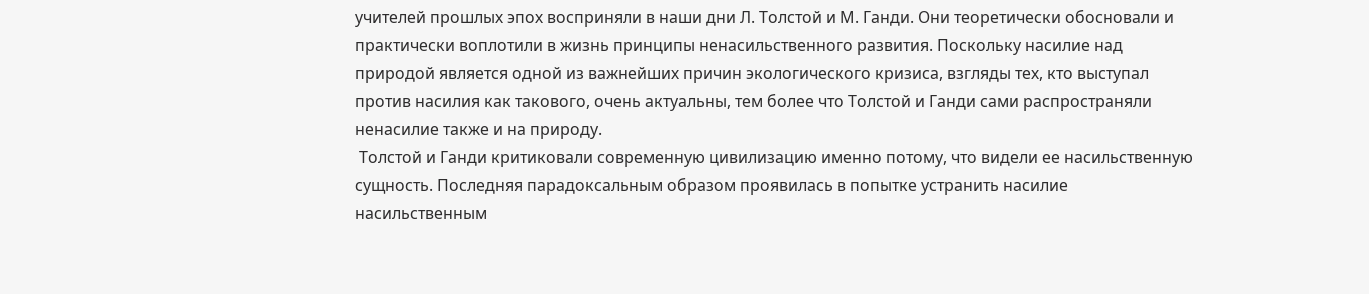учителей прошлых эпох восприняли в наши дни Л. Толстой и М. Ганди. Они теоретически обосновали и практически воплотили в жизнь принципы ненасильственного развития. Поскольку насилие над природой является одной из важнейших причин экологического кризиса, взгляды тех, кто выступал против насилия как такового, очень актуальны, тем более что Толстой и Ганди сами распространяли ненасилие также и на природу.
 Толстой и Ганди критиковали современную цивилизацию именно потому, что видели ее насильственную сущность. Последняя парадоксальным образом проявилась в попытке устранить насилие насильственным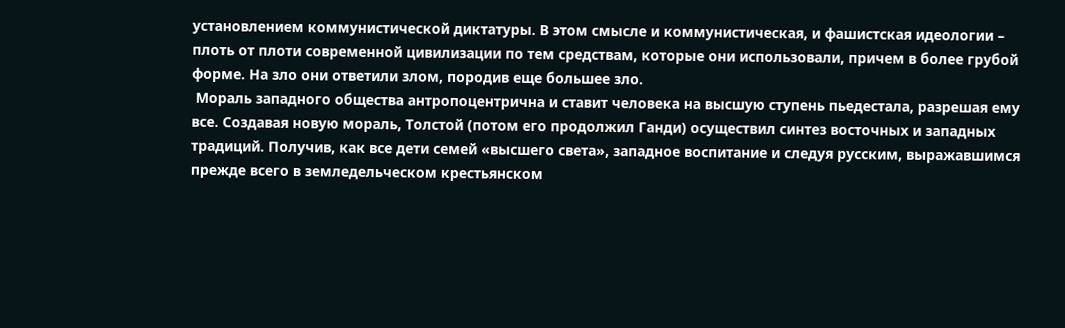установлением коммунистической диктатуры. В этом смысле и коммунистическая, и фашистская идеологии – плоть от плоти современной цивилизации по тем средствам, которые они использовали, причем в более грубой форме. На зло они ответили злом, породив еще большее зло.
 Мораль западного общества антропоцентрична и ставит человека на высшую ступень пьедестала, разрешая ему все. Создавая новую мораль, Толстой (потом его продолжил Ганди) осуществил синтез восточных и западных традиций. Получив, как все дети семей «высшего света», западное воспитание и следуя русским, выражавшимся прежде всего в земледельческом крестьянском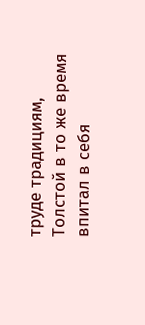труде традициям, Толстой в то же время впитал в себя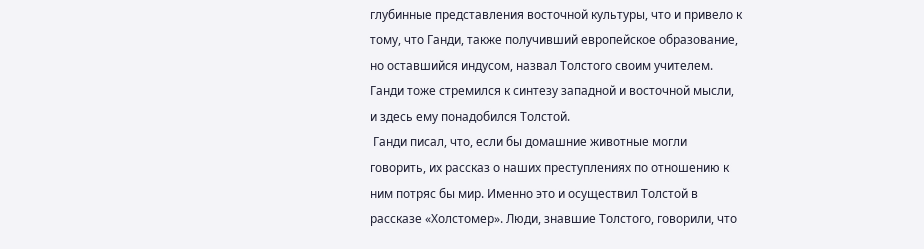глубинные представления восточной культуры, что и привело к тому, что Ганди, также получивший европейское образование, но оставшийся индусом, назвал Толстого своим учителем. Ганди тоже стремился к синтезу западной и восточной мысли, и здесь ему понадобился Толстой.
 Ганди писал, что, если бы домашние животные могли говорить, их рассказ о наших преступлениях по отношению к ним потряс бы мир. Именно это и осуществил Толстой в рассказе «Холстомер». Люди, знавшие Толстого, говорили, что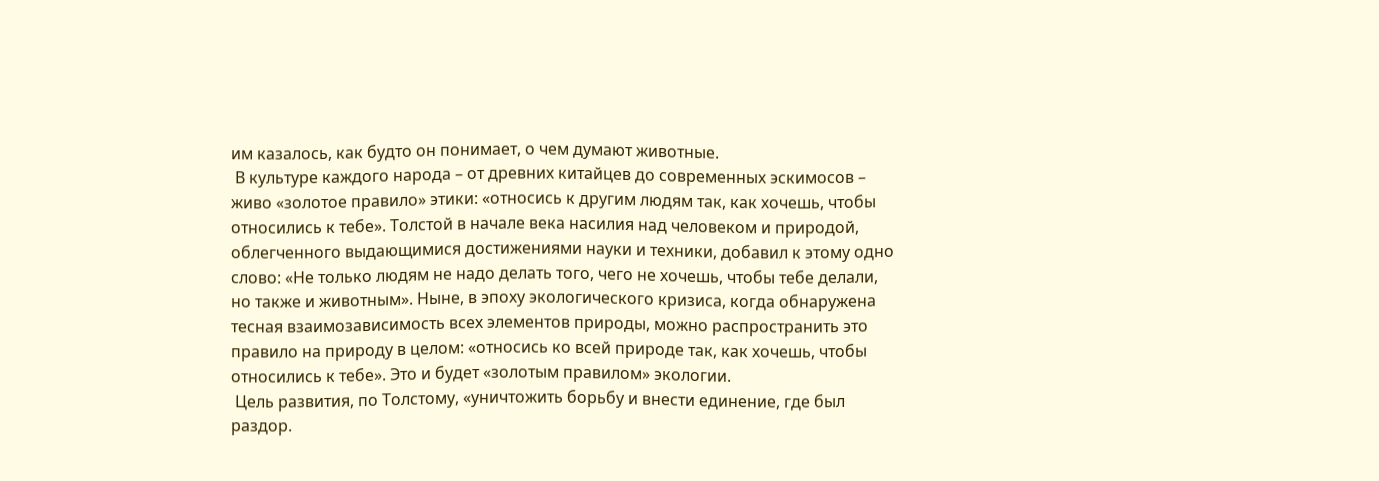им казалось, как будто он понимает, о чем думают животные.
 В культуре каждого народа – от древних китайцев до современных эскимосов – живо «золотое правило» этики: «относись к другим людям так, как хочешь, чтобы относились к тебе». Толстой в начале века насилия над человеком и природой, облегченного выдающимися достижениями науки и техники, добавил к этому одно слово: «Не только людям не надо делать того, чего не хочешь, чтобы тебе делали, но также и животным». Ныне, в эпоху экологического кризиса, когда обнаружена тесная взаимозависимость всех элементов природы, можно распространить это правило на природу в целом: «относись ко всей природе так, как хочешь, чтобы относились к тебе». Это и будет «золотым правилом» экологии.
 Цель развития, по Толстому, «уничтожить борьбу и внести единение, где был раздор.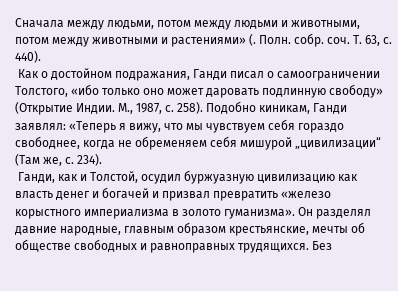Сначала между людьми, потом между людьми и животными, потом между животными и растениями» (. Полн. собр. соч. Т. 63, с. 440).
 Как о достойном подражания, Ганди писал о самоограничении Толстого, «ибо только оно может даровать подлинную свободу» (Открытие Индии. М., 1987, с. 258). Подобно киникам, Ганди заявлял: «Теперь я вижу, что мы чувствуем себя гораздо свободнее, когда не обременяем себя мишурой „цивилизации“ (Там же, с. 234).
 Ганди, как и Толстой, осудил буржуазную цивилизацию как власть денег и богачей и призвал превратить «железо корыстного империализма в золото гуманизма». Он разделял давние народные, главным образом крестьянские, мечты об обществе свободных и равноправных трудящихся. Без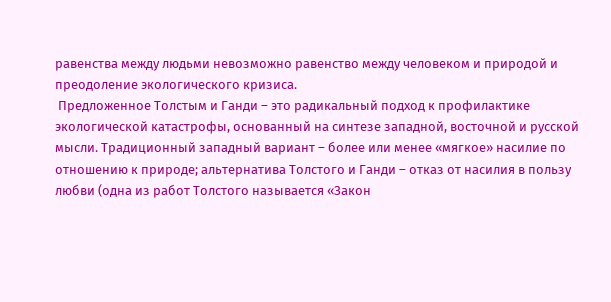равенства между людьми невозможно равенство между человеком и природой и преодоление экологического кризиса.
 Предложенное Толстым и Ганди – это радикальный подход к профилактике экологической катастрофы, основанный на синтезе западной, восточной и русской мысли. Традиционный западный вариант – более или менее «мягкое» насилие по отношению к природе; альтернатива Толстого и Ганди – отказ от насилия в пользу любви (одна из работ Толстого называется «Закон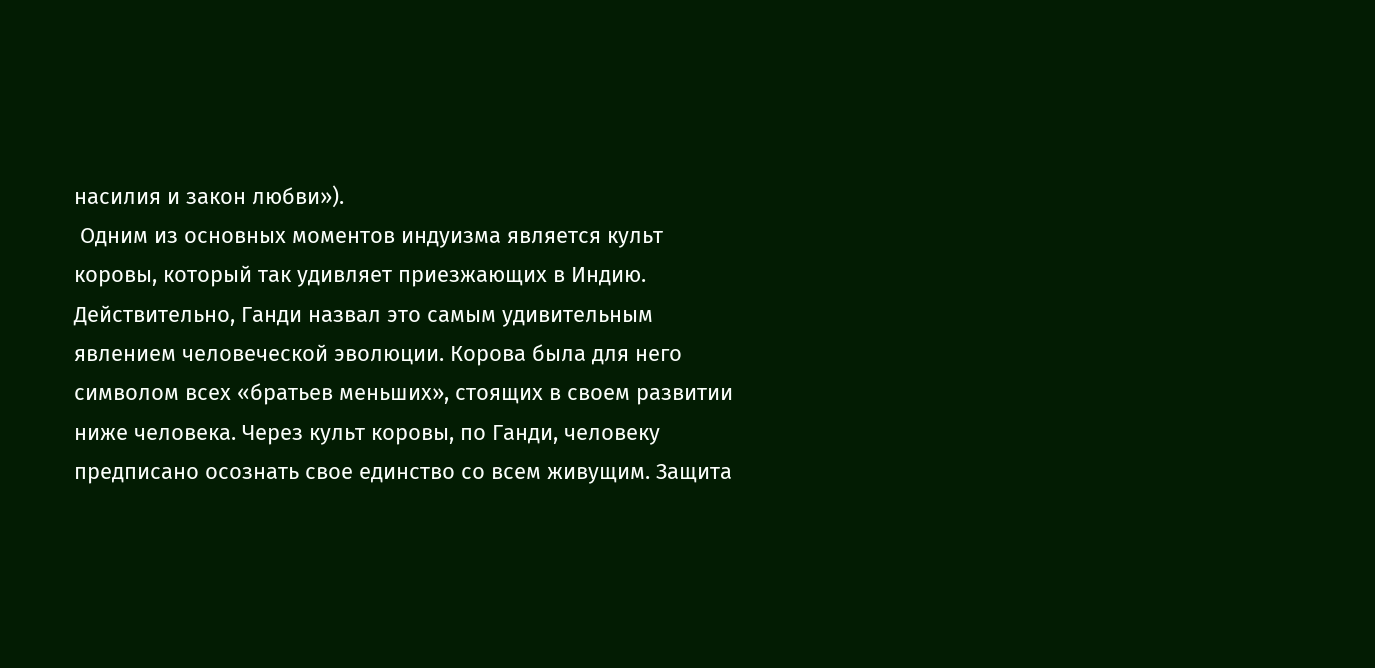насилия и закон любви»).
 Одним из основных моментов индуизма является культ коровы, который так удивляет приезжающих в Индию. Действительно, Ганди назвал это самым удивительным явлением человеческой эволюции. Корова была для него символом всех «братьев меньших», стоящих в своем развитии ниже человека. Через культ коровы, по Ганди, человеку предписано осознать свое единство со всем живущим. Защита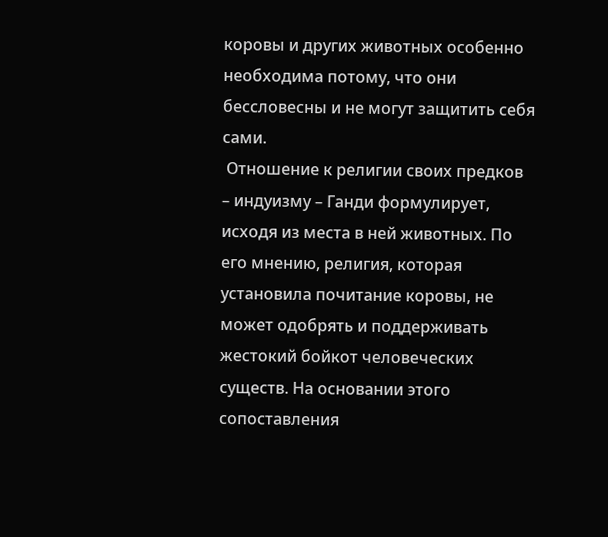коровы и других животных особенно необходима потому, что они бессловесны и не могут защитить себя сами.
 Отношение к религии своих предков – индуизму – Ганди формулирует, исходя из места в ней животных. По его мнению, религия, которая установила почитание коровы, не может одобрять и поддерживать жестокий бойкот человеческих существ. На основании этого сопоставления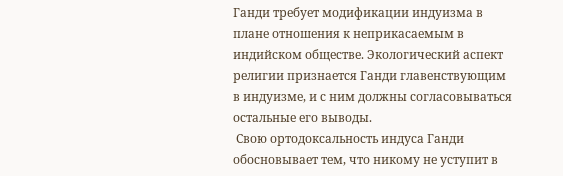Ганди требует модификации индуизма в плане отношения к неприкасаемым в индийском обществе. Экологический аспект религии признается Ганди главенствующим в индуизме, и с ним должны согласовываться остальные его выводы.
 Свою ортодоксальность индуса Ганди обосновывает тем, что никому не уступит в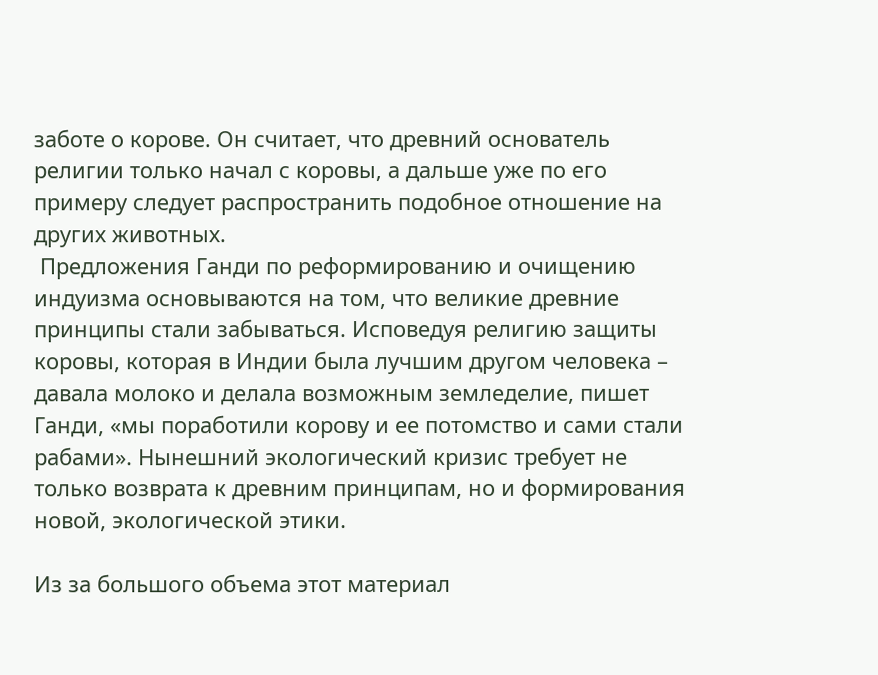заботе о корове. Он считает, что древний основатель религии только начал с коровы, а дальше уже по его примеру следует распространить подобное отношение на других животных.
 Предложения Ганди по реформированию и очищению индуизма основываются на том, что великие древние принципы стали забываться. Исповедуя религию защиты коровы, которая в Индии была лучшим другом человека – давала молоко и делала возможным земледелие, пишет Ганди, «мы поработили корову и ее потомство и сами стали рабами». Нынешний экологический кризис требует не только возврата к древним принципам, но и формирования новой, экологической этики.

Из за большого объема этот материал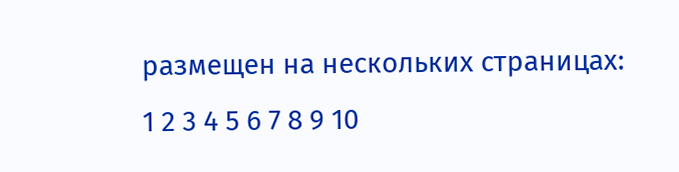размещен на нескольких страницах:
1 2 3 4 5 6 7 8 9 10